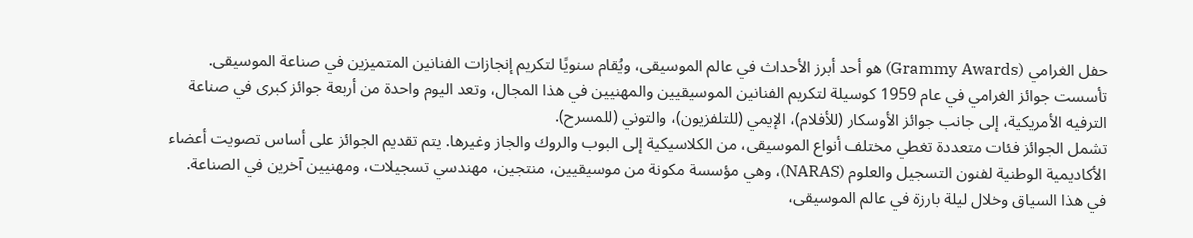حفل الغرامي (Grammy Awards) هو أحد أبرز الأحداث في عالم الموسيقى، ويُقام سنويًا لتكريم إنجازات الفنانين المتميزين في صناعة الموسيقى. تأسست جوائز الغرامي في عام 1959 كوسيلة لتكريم الفنانين الموسيقيين والمهنيين في هذا المجال، وتعد اليوم واحدة من أربعة جوائز كبرى في صناعة الترفيه الأمريكية، إلى جانب جوائز الأوسكار (للأفلام)، الإيمي (للتلفزيون)، والتوني (للمسرح).
تشمل الجوائز فئات متعددة تغطي مختلف أنواع الموسيقى، من الكلاسيكية إلى البوب والروك والجاز وغيرها. يتم تقديم الجوائز على أساس تصويت أعضاء الأكاديمية الوطنية لفنون التسجيل والعلوم (NARAS)، وهي مؤسسة مكونة من موسيقيين، منتجين، مهندسي تسجيلات، ومهنيين آخرين في الصناعة.
في هذا السياق وخلال ليلة بارزة في عالم الموسيقى،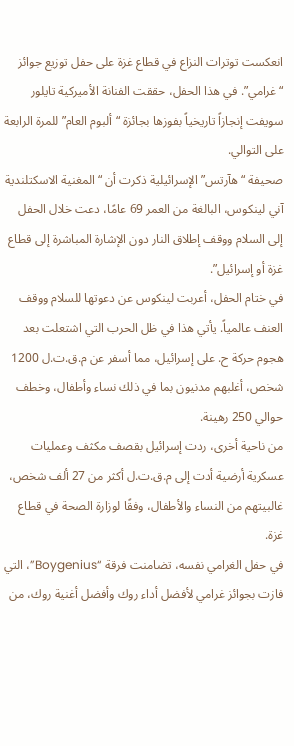انعكست توترات النزاع في قطاع غزة على حفل توزيع جوائز “غرامي”. في هذا الحفل، حققت الفنانة الأميركية تايلور سويفت إنجازاً تاريخياً بفوزها بجائزة “ألبوم العام” للمرة الرابعة على التوالي.
صحيفة “هآرتس” الإسرائيلية ذكرت أن “المغنية الاسكتلندية آني لينكوس، البالغة من العمر 69 عامًا، دعت خلال الحفل إلى السلام ووقف إطلاق النار دون الإشارة المباشرة إلى قطاع غزة أو إسرائيل”.
في ختام الحفل، أعربت لينكوس عن دعوتها للسلام ووقف العنف عالمياً. يأتي هذا في ظل الحرب التي اشتعلت بعد هجوم حركة ح. على إسرائيل، مما أسفر عن م.ق.ت.ل 1200 شخص، أغلبهم مدنيون بما في ذلك نساء وأطفال، وخطف حوالي 250 رهينة.
من ناحية أخرى، ردت إسرائيل بقصف مكثف وعمليات عسكرية أرضية أدت إلى م.ق.ت.ل أكثر من 27 ألف شخص، غالبيتهم من النساء والأطفال، وفقًا لوزارة الصحة في قطاع غزة.
في حفل الغرامي نفسه، تضامنت فرقة “Boygenius”، التي فازت بجوائز غرامي لأفضل أداء روك وأفضل أغنية روك، من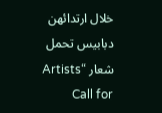خلال ارتدائهن دبابيس تحمل شعار “Artists Call for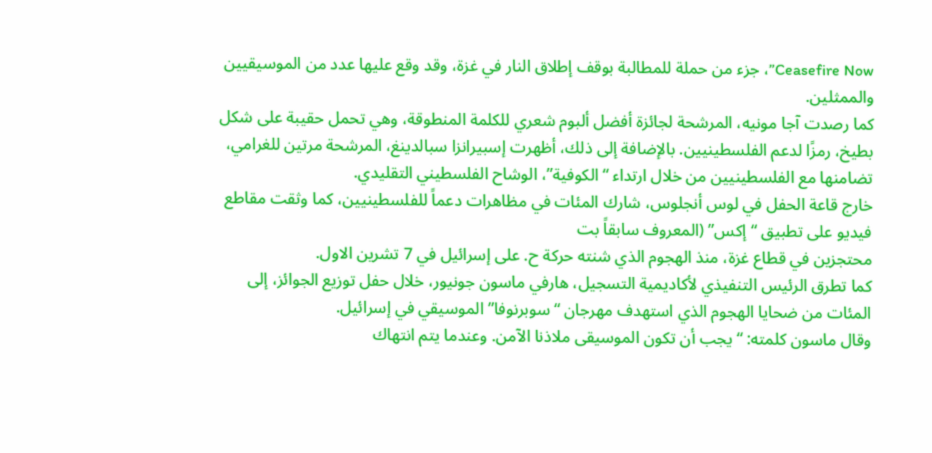Ceasefire Now”، جزء من حملة للمطالبة بوقف إطلاق النار في غزة، وقد وقع عليها عدد من الموسيقيين والممثلين.
كما رصدت آجا مونيه، المرشحة لجائزة أفضل ألبوم شعري للكلمة المنطوقة، وهي تحمل حقيبة على شكل بطيخ، رمزًا لدعم الفلسطينيين. بالإضافة إلى ذلك، أظهرت إسبيرانزا سبالدينغ، المرشحة مرتين للغرامي، تضامنها مع الفلسطينيين من خلال ارتداء “الكوفية”، الوشاح الفلسطيني التقليدي.
خارج قاعة الحفل في لوس أنجلوس، شارك المئات في مظاهرات دعماً للفلسطينيين، كما وثقت مقاطع فيديو على تطبيق “إكس” (المعروف سابقاً بت
محتجزين في قطاع غزة، منذ الهجوم الذي شنته حركة ح. على إسرائيل في 7 تشرين الاول.
كما تطرق الرئيس التنفيذي لأكاديمية التسجيل، هارفي ماسون جونيور، خلال حفل توزيع الجوائز، إلى المئات من ضحايا الهجوم الذي استهدف مهرجان “سوبرنوفا” الموسيقي في إسرائيل.
وقال ماسون كلمته: “يجب أن تكون الموسيقى ملاذنا الآمن. وعندما يتم انتهاك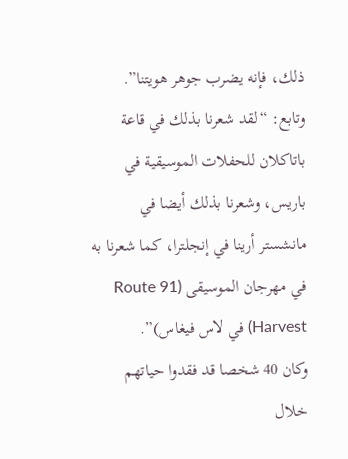ذلك، فإنه يضرب جوهر هويتنا”.
وتابع: “لقد شعرنا بذلك في قاعة باتاكلان للحفلات الموسيقية في باريس، وشعرنا بذلك أيضا في مانشستر أرينا في إنجلترا، كما شعرنا به في مهرجان الموسيقى (Route 91 Harvest) في لاس فيغاس)”.
وكان 40 شخصا قد فقدوا حياتهم خلال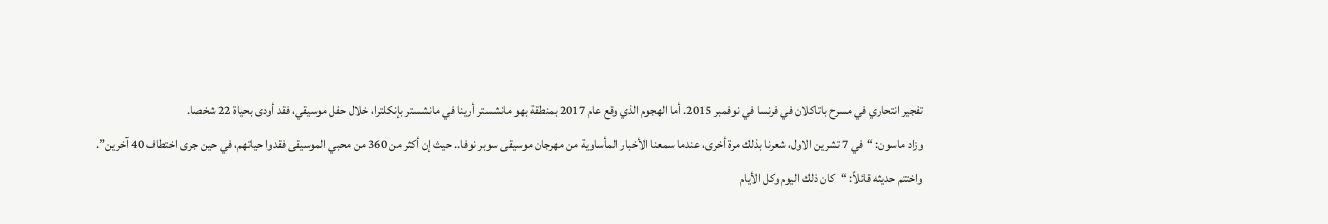تفجير انتحاري في مسرح باتاكلان في فرنسا في نوفمبر 2015. أما الهجوم الذي وقع عام 2017 بمنطقة بهو مانشستر أرينا في مانشستر بإنكلترا، خلال حفل موسيقي، فقد أودى بحياة 22 شخصا.
وزاد ماسون: “في 7 تشرين الاول، شعرنا بذلك مرة أخرى، عندما سمعنا الأخبار المأساوية من مهرجان موسيقى سوبر نوفا.. حيث إن أكثر من 360 من محبي الموسيقى فقدوا حياتهم، في حين جرى اختطاف 40 آخرين”.
واختتم حديثه قائلاً: “كان ذلك اليوم وكل الأيام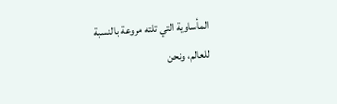المأساوية التي تلته مروعة بالنسبة للعالم، ونحن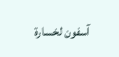آسفون لخسارة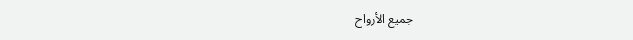جميع الأرواح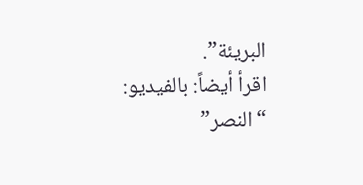البريئة”.
اقرأ أيضاً: بالفيديو: “النصر”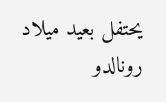يحتفل بعيد ميلاد رونالدو